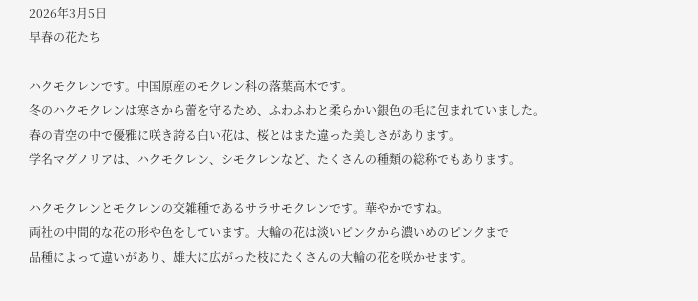2026年3月5日
早春の花たち

ハクモクレンです。中国原産のモクレン科の落葉高木です。
冬のハクモクレンは寒さから蕾を守るため、ふわふわと柔らかい銀色の毛に包まれていました。
春の青空の中で優雅に咲き誇る白い花は、桜とはまた違った美しさがあります。
学名マグノリアは、ハクモクレン、シモクレンなど、たくさんの種類の総称でもあります。

ハクモクレンとモクレンの交雑種であるサラサモクレンです。華やかですね。
両社の中間的な花の形や色をしています。大輪の花は淡いピンクから濃いめのピンクまで
品種によって違いがあり、雄大に広がった枝にたくさんの大輪の花を咲かせます。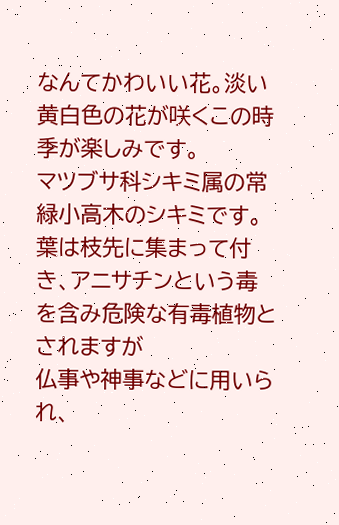なんてかわいい花。淡い黄白色の花が咲くこの時季が楽しみです。
マツブサ科シキミ属の常緑小高木のシキミです。
葉は枝先に集まって付き、アニサチンという毒を含み危険な有毒植物とされますが
仏事や神事などに用いられ、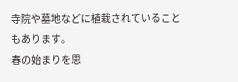寺院や墓地などに植栽されていることもあります。
春の始まりを思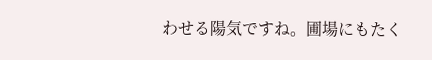わせる陽気ですね。圃場にもたく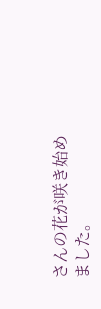さんの花が咲き始めました。